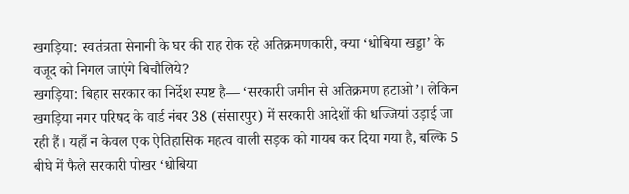खगड़िया: स्वतंत्रता सेनानी के घर की राह रोक रहे अतिक्रमणकारी, क्या ‘धोबिया खड्डा’ के वजूद को निगल जाएंगे बिचौलिये?
खगड़िया: बिहार सरकार का निर्देश स्पष्ट है— ‘सरकारी जमीन से अतिक्रमण हटाओ’। लेकिन खगड़िया नगर परिषद के वार्ड नंबर 38 (संसारपुर) में सरकारी आदेशों की धज्जियां उड़ाई जा रही हैं। यहाँ न केवल एक ऐतिहासिक महत्व वाली सड़क को गायब कर दिया गया है, बल्कि 5 बीघे में फैले सरकारी पोखर ‘धोबिया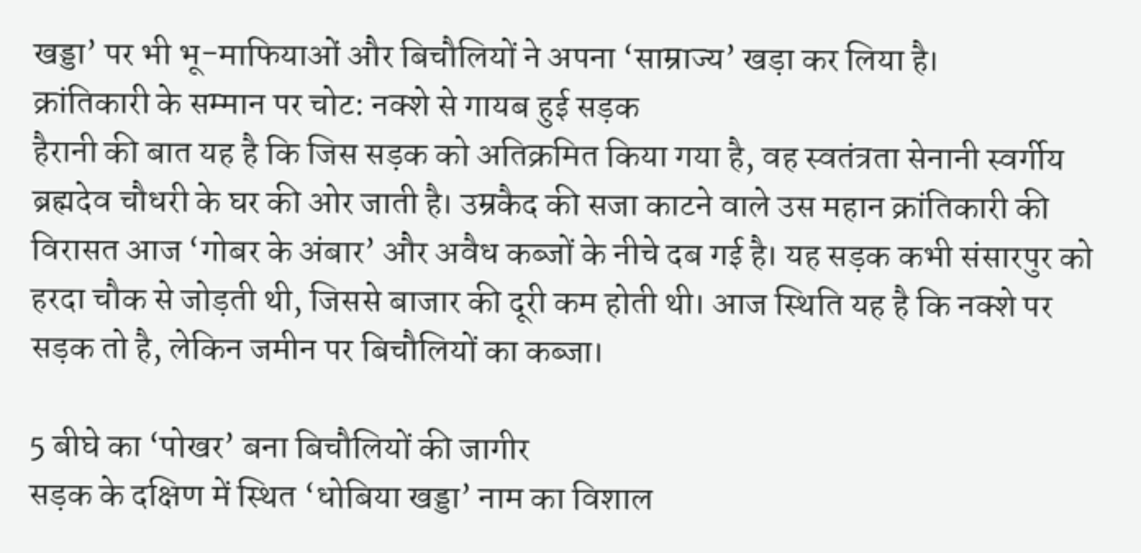खड्डा’ पर भी भू-माफियाओं और बिचौलियों ने अपना ‘साम्राज्य’ खड़ा कर लिया है।
क्रांतिकारी के सम्मान पर चोट: नक्शे से गायब हुई सड़क
हैरानी की बात यह है कि जिस सड़क को अतिक्रमित किया गया है, वह स्वतंत्रता सेनानी स्वर्गीय ब्रह्मदेव चौधरी के घर की ओर जाती है। उम्रकैद की सजा काटने वाले उस महान क्रांतिकारी की विरासत आज ‘गोबर के अंबार’ और अवैध कब्जों के नीचे दब गई है। यह सड़क कभी संसारपुर को हरदा चौक से जोड़ती थी, जिससे बाजार की दूरी कम होती थी। आज स्थिति यह है कि नक्शे पर सड़क तो है, लेकिन जमीन पर बिचौलियों का कब्जा।

5 बीघे का ‘पोखर’ बना बिचौलियों की जागीर
सड़क के दक्षिण में स्थित ‘धोबिया खड्डा’ नाम का विशाल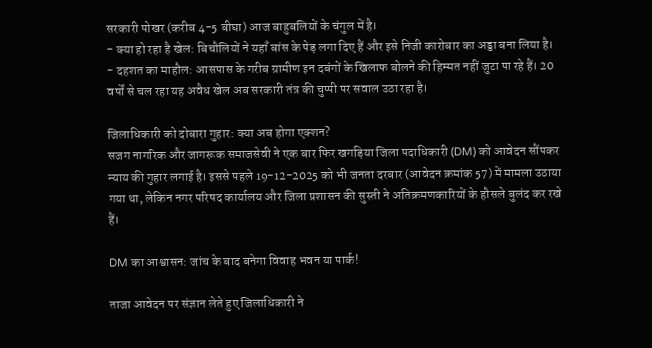सरकारी पोखर (करीब 4-5 बीघा) आज बाहुबलियों के चंगुल में है।
- क्या हो रहा है खेल: बिचौलियों ने यहाँ बांस के पेड़ लगा दिए हैं और इसे निजी कारोबार का अड्डा बना लिया है।
- दहशत का माहौल: आसपास के गरीब ग्रामीण इन दबंगों के खिलाफ बोलने की हिम्मत नहीं जुटा पा रहे हैं। 20 वर्षों से चल रहा यह अवैध खेल अब सरकारी तंत्र की चुप्पी पर सवाल उठा रहा है।

जिलाधिकारी को दोबारा गुहार: क्या अब होगा एक्शन?
सजग नागरिक और जागरूक समाजसेवी ने एक बार फिर खगड़िया जिला पदाधिकारी (DM) को आवेदन सौंपकर न्याय की गुहार लगाई है। इससे पहले 19-12-2025 को भी जनता दरबार (आवेदन क्रमांक 57) में मामला उठाया गया था, लेकिन नगर परिषद कार्यालय और जिला प्रशासन की सुस्ती ने अतिक्रमणकारियों के हौसले बुलंद कर रखे हैं।

DM का आश्वासन: जांच के बाद बनेगा विवाह भवन या पार्क!

ताजा आवेदन पर संज्ञान लेते हुए जिलाधिकारी ने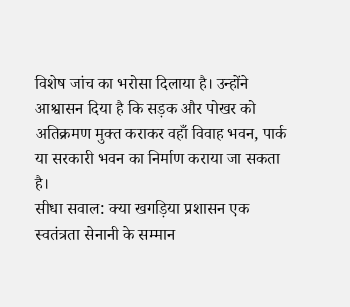विशेष जांच का भरोसा दिलाया है। उन्होंने आश्वासन दिया है कि सड़क और पोखर को अतिक्रमण मुक्त कराकर वहाँ विवाह भवन, पार्क या सरकारी भवन का निर्माण कराया जा सकता है।
सीधा सवाल: क्या खगड़िया प्रशासन एक स्वतंत्रता सेनानी के सम्मान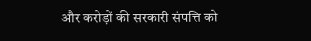और करोड़ों की सरकारी संपत्ति को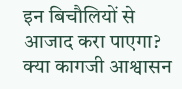इन बिचौलियों से आजाद करा पाएगा? क्या कागजी आश्वासन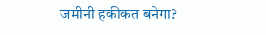जमीनी हकीकत बनेगा?